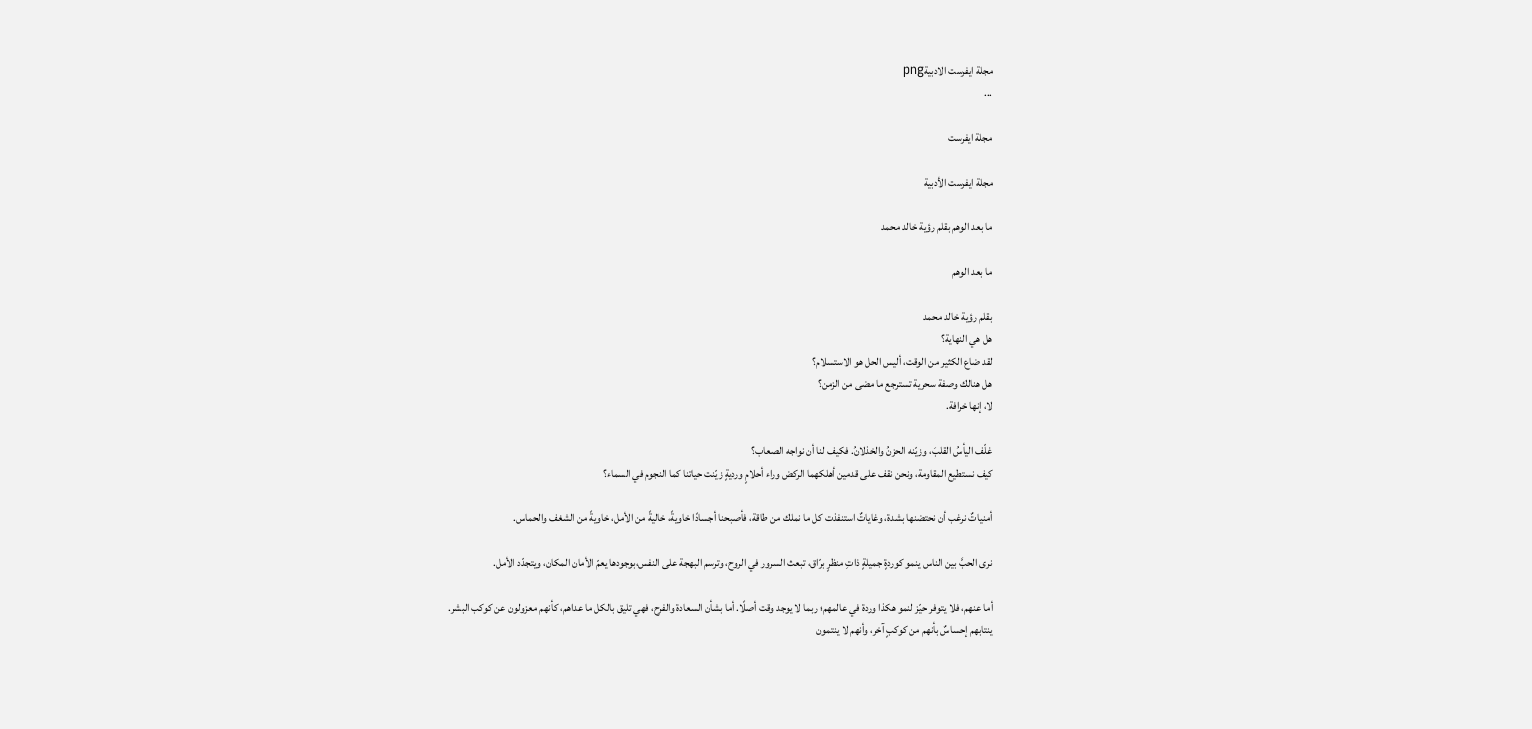مجلة ايفرست الادبيةpng
...

مجلة ايفرست

مجلة ايفرست الأدبية

ما بعد الوهم بقلم رؤية خالد محمد

ما بعد الوهم

بقلم رؤية خالد محمد
هل هي النهاية؟
لقد ضاع الكثير من الوقت، أليس الحل هو الاستسلام؟
هل هنالك وصفة سحرية تسترجع ما مضى من الزمن؟
لا، إنها خرافة.

غلّف اليأسُ القلبَ، وزيّنه الحزنُ والخذلانُ. فكيف لنا أن نواجه الصعاب؟
كيف نستطيع المقاومة، ونحن نقف على قدمين أهلكهما الركض وراء أحلامٍ ورديةٍ زيّنت حياتنا كما النجوم في السماء؟

أمنياتٌ نرغب أن نحتضنها بشدة، وغاياتٌ استنفذت كل ما نملك من طاقة، فأصبحنا أجسادًا خاويةً، خاليةً من الأمل، خاويةً من الشغف والحماس.

نرى الحبَّ بين الناس ينمو كوردةٍ جميلةٍ ذاتِ منظرٍ برّاق، تبعث السرور في الروح، وترسم البهجة على النفس،بوجودها يعمّ الأمان المكان، ويتجدّد الأمل.

أما عنهم، فلا يتوفر حيّز لنمو هكذا وردة في عالمهم؛ ربما لا يوجد وقت أصلًا. أما بشأن السعادة والفرح، فهي تليق بالكل ما عداهم، كأنهم معزولون عن كوكب البشر.
ينتابهم إحساسٌ بأنهم من كوكبٍ آخر، وأنهم لا ينتمون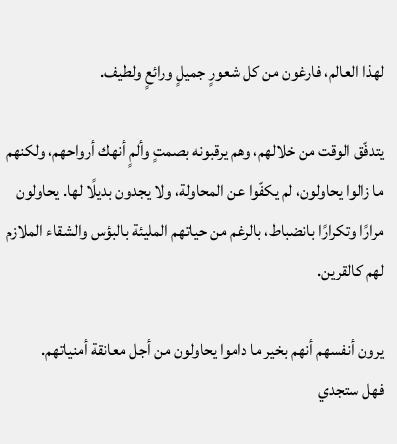لهذا العالم، فارغون من كل شعورٍ جميلٍ ورائعٍ ولطيف.

يتدفّق الوقت من خلالهم، وهم يرقبونه بصمتٍ وألمٍ أنهك أرواحهم، ولكنهم ما زالوا يحاولون، لم يكفّوا عن المحاولة، ولا يجدون بديلًا لها. يحاولون مرارًا وتكرارًا بانضباط، بالرغم من حياتهم المليئة بالبؤس والشقاء الملازم لهم كالقرين.

يرون أنفسهم أنهم بخير ما داموا يحاولون من أجل معانقة أمنياتهم.
فهل ستجدي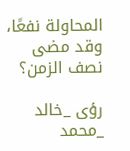المحاولة نفعًا، وقد مضى نصف الزمن؟

رؤى _خالد _محمد